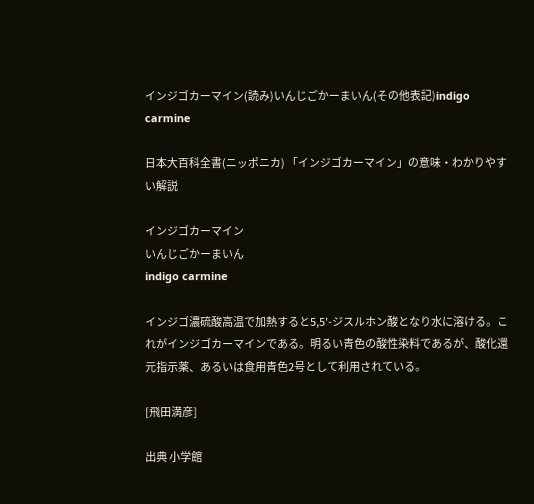インジゴカーマイン(読み)いんじごかーまいん(その他表記)indigo carmine

日本大百科全書(ニッポニカ) 「インジゴカーマイン」の意味・わかりやすい解説

インジゴカーマイン
いんじごかーまいん
indigo carmine

インジゴ濃硫酸高温で加熱すると5,5'-ジスルホン酸となり水に溶ける。これがインジゴカーマインである。明るい青色の酸性染料であるが、酸化還元指示薬、あるいは食用青色2号として利用されている。

[飛田満彦]

出典 小学館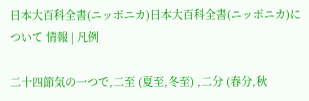日本大百科全書(ニッポニカ)日本大百科全書(ニッポニカ)について 情報 | 凡例

二十四節気の一つで,二至 (夏至,冬至) ,二分 (春分,秋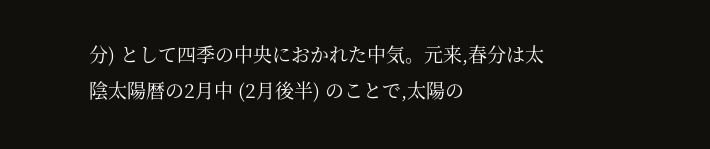分) として四季の中央におかれた中気。元来,春分は太陰太陽暦の2月中 (2月後半) のことで,太陽の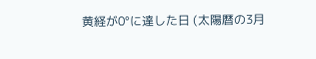黄経が0°に達した日 (太陽暦の3月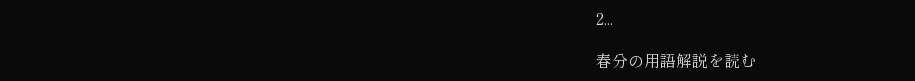2...

春分の用語解説を読む